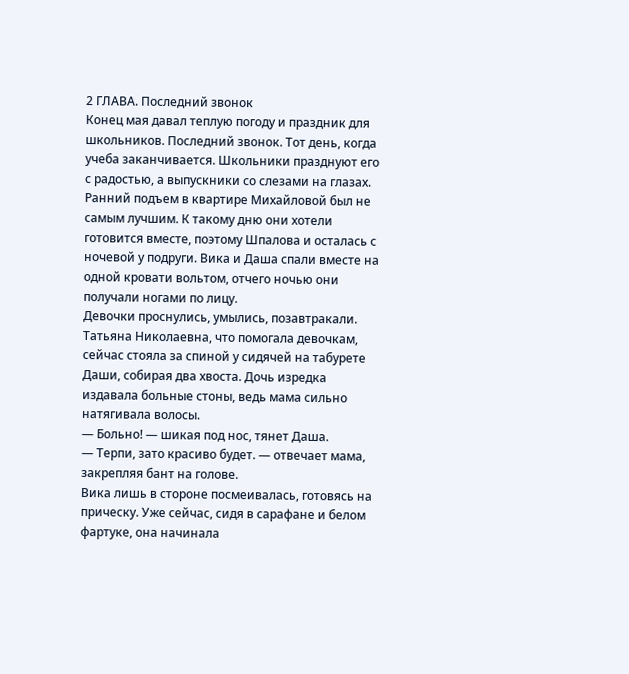2 ГЛАВА. Последний звонок
Конец мая давал теплую погоду и праздник для школьников. Последний звонок. Тот день, когда учеба заканчивается. Школьники празднуют его с радостью, а выпускники со слезами на глазах.
Ранний подъем в квартире Михайловой был не самым лучшим. К такому дню они хотели готовится вместе, поэтому Шпалова и осталась с ночевой у подруги. Вика и Даша спали вместе на одной кровати вольтом, отчего ночью они получали ногами по лицу.
Девочки проснулись, умылись, позавтракали. Татьяна Николаевна, что помогала девочкам, сейчас стояла за спиной у сидячей на табурете Даши, собирая два хвоста. Дочь изредка издавала больные стоны, ведь мама сильно натягивала волосы.
— Больно! — шикая под нос, тянет Даша.
— Терпи, зато красиво будет. — отвечает мама, закрепляя бант на голове.
Вика лишь в стороне посмеивалась, готовясь на прическу. Уже сейчас, сидя в сарафане и белом фартуке, она начинала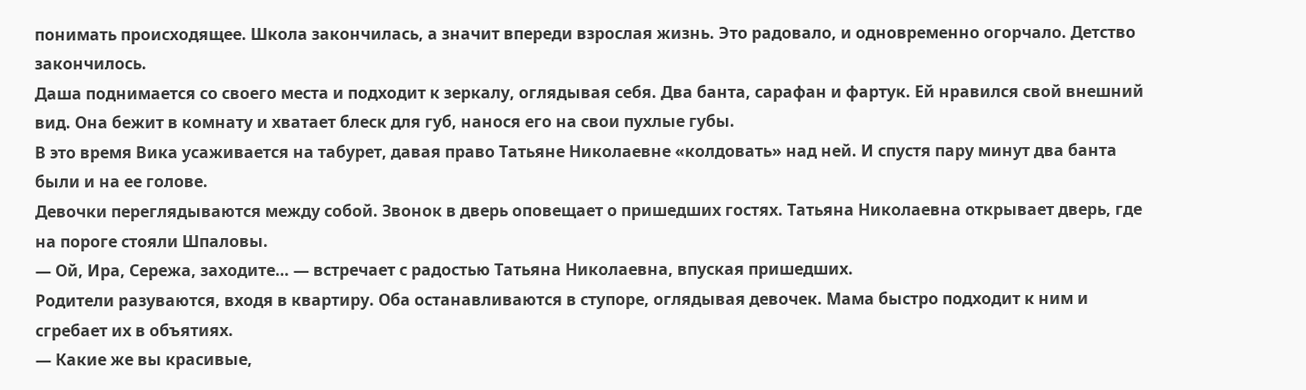понимать происходящее. Школа закончилась, а значит впереди взрослая жизнь. Это радовало, и одновременно огорчало. Детство закончилось.
Даша поднимается со своего места и подходит к зеркалу, оглядывая себя. Два банта, сарафан и фартук. Ей нравился свой внешний вид. Она бежит в комнату и хватает блеск для губ, нанося его на свои пухлые губы.
В это время Вика усаживается на табурет, давая право Татьяне Николаевне «колдовать» над ней. И спустя пару минут два банта были и на ее голове.
Девочки переглядываются между собой. Звонок в дверь оповещает о пришедших гостях. Татьяна Николаевна открывает дверь, где на пороге стояли Шпаловы.
— Ой, Ира, Сережа, заходите… — встречает с радостью Татьяна Николаевна, впуская пришедших.
Родители разуваются, входя в квартиру. Оба останавливаются в ступоре, оглядывая девочек. Мама быстро подходит к ним и сгребает их в объятиях.
— Какие же вы красивые,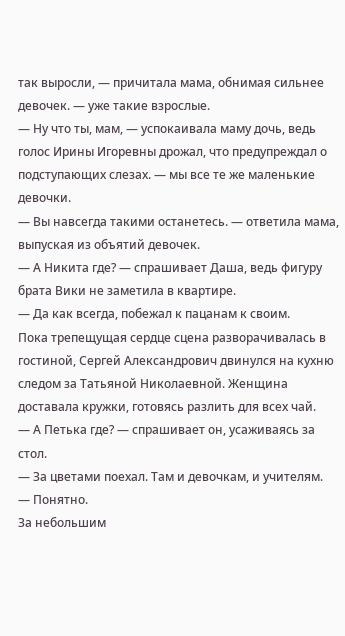так выросли, — причитала мама, обнимая сильнее девочек. — уже такие взрослые.
— Ну что ты, мам, — успокаивала маму дочь, ведь голос Ирины Игоревны дрожал, что предупреждал о подступающих слезах. — мы все те же маленькие девочки.
— Вы навсегда такими останетесь. — ответила мама, выпуская из объятий девочек.
— А Никита где? — спрашивает Даша, ведь фигуру брата Вики не заметила в квартире.
— Да как всегда, побежал к пацанам к своим.
Пока трепещущая сердце сцена разворачивалась в гостиной, Сергей Александрович двинулся на кухню следом за Татьяной Николаевной. Женщина доставала кружки, готовясь разлить для всех чай.
— А Петька где? — спрашивает он, усаживаясь за стол.
— За цветами поехал. Там и девочкам, и учителям.
— Понятно.
За небольшим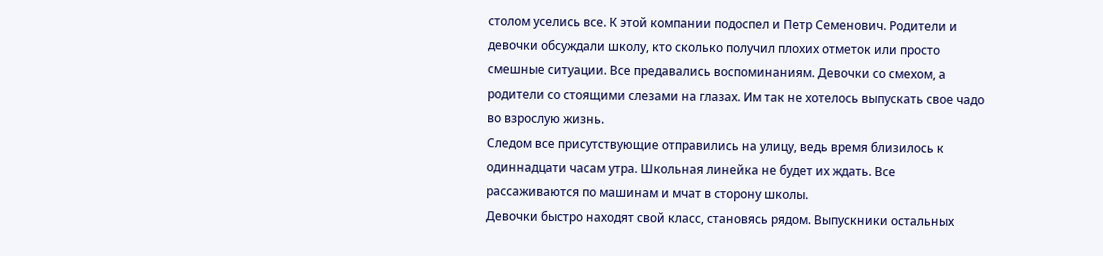столом уселись все. К этой компании подоспел и Петр Семенович. Родители и девочки обсуждали школу, кто сколько получил плохих отметок или просто смешные ситуации. Все предавались воспоминаниям. Девочки со смехом, а родители со стоящими слезами на глазах. Им так не хотелось выпускать свое чадо во взрослую жизнь.
Следом все присутствующие отправились на улицу, ведь время близилось к одиннадцати часам утра. Школьная линейка не будет их ждать. Все рассаживаются по машинам и мчат в сторону школы.
Девочки быстро находят свой класс, становясь рядом. Выпускники остальных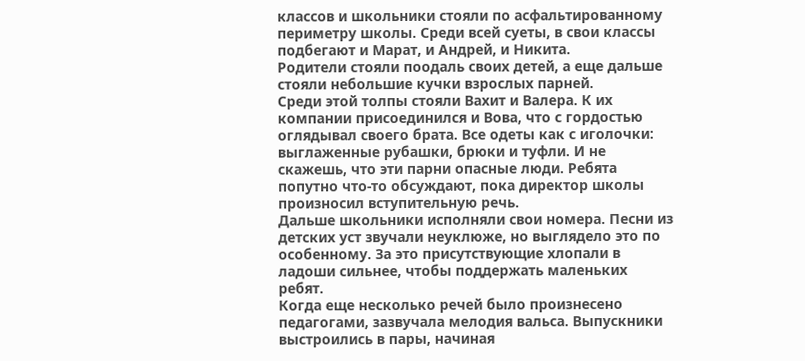классов и школьники стояли по асфальтированному периметру школы. Среди всей суеты, в свои классы подбегают и Марат, и Андрей, и Никита.
Родители стояли поодаль своих детей, а еще дальше стояли небольшие кучки взрослых парней.
Среди этой толпы стояли Вахит и Валера. К их компании присоединился и Вова, что с гордостью оглядывал своего брата. Все одеты как с иголочки: выглаженные рубашки, брюки и туфли. И не скажешь, что эти парни опасные люди. Ребята попутно что-то обсуждают, пока директор школы произносил вступительную речь.
Дальше школьники исполняли свои номера. Песни из детских уст звучали неуклюже, но выглядело это по особенному. За это присутствующие хлопали в ладоши сильнее, чтобы поддержать маленьких ребят.
Когда еще несколько речей было произнесено педагогами, зазвучала мелодия вальса. Выпускники выстроились в пары, начиная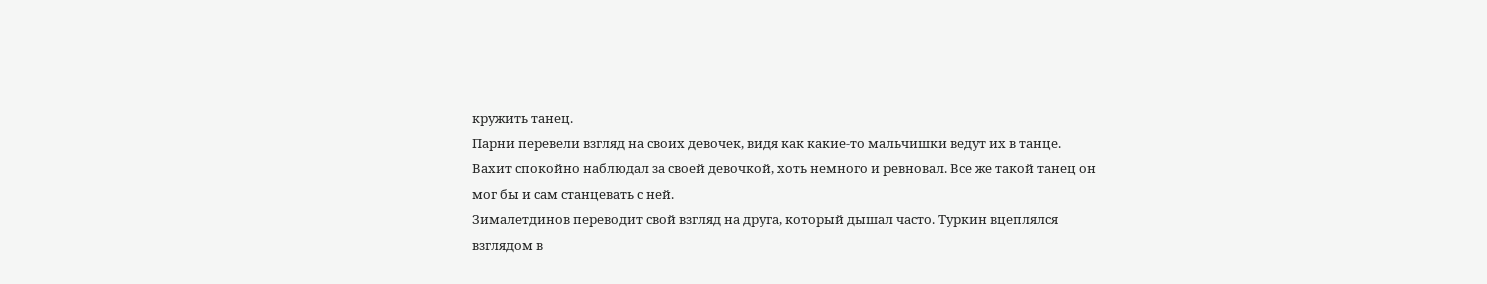кружить танец.
Парни перевели взгляд на своих девочек, видя как какие-то мальчишки ведут их в танце. Вахит спокойно наблюдал за своей девочкой, хоть немного и ревновал. Все же такой танец он мог бы и сам станцевать с ней.
Зималетдинов переводит свой взгляд на друга, который дышал часто. Туркин вцеплялся взглядом в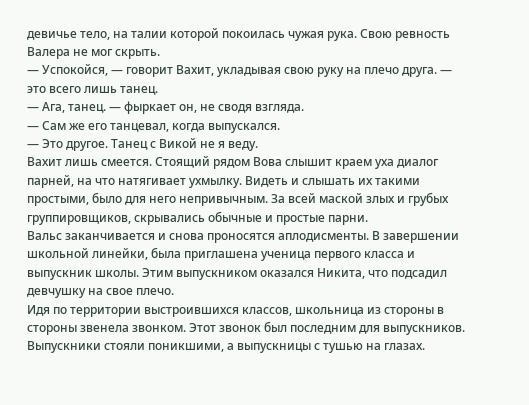девичье тело, на талии которой покоилась чужая рука. Свою ревность Валера не мог скрыть.
— Успокойся, — говорит Вахит, укладывая свою руку на плечо друга. — это всего лишь танец.
— Ага, танец. — фыркает он, не сводя взгляда.
— Сам же его танцевал, когда выпускался.
— Это другое. Танец с Викой не я веду.
Вахит лишь смеется. Стоящий рядом Вова слышит краем уха диалог парней, на что натягивает ухмылку. Видеть и слышать их такими простыми, было для него непривычным. За всей маской злых и грубых группировщиков, скрывались обычные и простые парни.
Вальс заканчивается и снова проносятся аплодисменты. В завершении школьной линейки, была приглашена ученица первого класса и выпускник школы. Этим выпускником оказался Никита, что подсадил девчушку на свое плечо.
Идя по территории выстроившихся классов, школьница из стороны в стороны звенела звонком. Этот звонок был последним для выпускников.
Выпускники стояли поникшими, а выпускницы с тушью на глазах.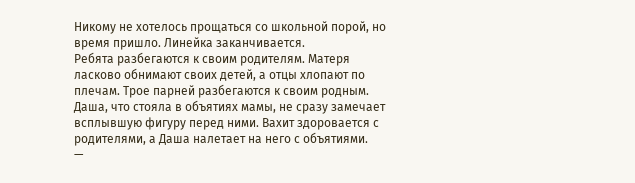Никому не хотелось прощаться со школьной порой, но время пришло. Линейка заканчивается.
Ребята разбегаются к своим родителям. Матеря ласково обнимают своих детей, а отцы хлопают по плечам. Трое парней разбегаются к своим родным.
Даша, что стояла в объятиях мамы, не сразу замечает всплывшую фигуру перед ними. Вахит здоровается с родителями, а Даша налетает на него с объятиями.
—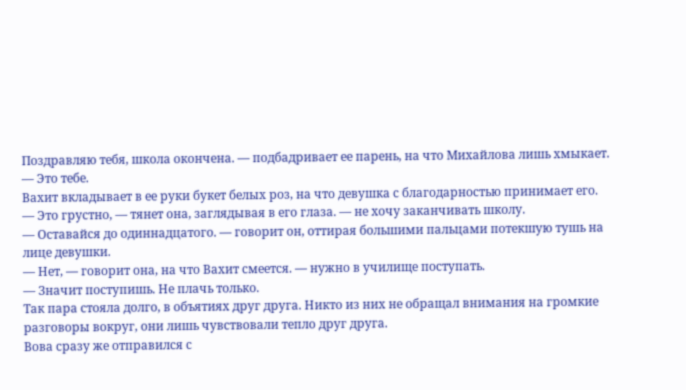Поздравляю тебя, школа окончена. — подбадривает ее парень, на что Михайлова лишь хмыкает. — Это тебе.
Вахит вкладывает в ее руки букет белых роз, на что девушка с благодарностью принимает его.
— Это грустно, — тянет она, заглядывая в его глаза. — не хочу заканчивать школу.
— Оставайся до одиннадцатого. — говорит он, оттирая большими пальцами потекшую тушь на лице девушки.
— Нет, — говорит она, на что Вахит смеется. — нужно в училище поступать.
— Значит поступишь. Не плачь только.
Так пара стояла долго, в объятиях друг друга. Никто из них не обращал внимания на громкие разговоры вокруг, они лишь чувствовали тепло друг друга.
Вова сразу же отправился с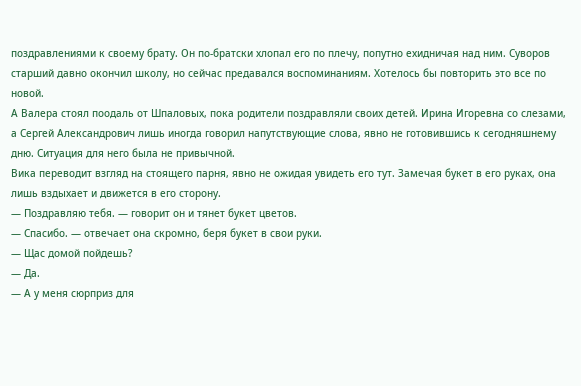поздравлениями к своему брату. Он по-братски хлопал его по плечу, попутно ехидничая над ним. Суворов старший давно окончил школу, но сейчас предавался воспоминаниям. Хотелось бы повторить это все по новой.
А Валера стоял поодаль от Шпаловых, пока родители поздравляли своих детей. Ирина Игоревна со слезами, а Сергей Александрович лишь иногда говорил напутствующие слова, явно не готовившись к сегодняшнему дню. Ситуация для него была не привычной.
Вика переводит взгляд на стоящего парня, явно не ожидая увидеть его тут. Замечая букет в его руках, она лишь вздыхает и движется в его сторону.
— Поздравляю тебя. — говорит он и тянет букет цветов.
— Спасибо. — отвечает она скромно, беря букет в свои руки.
— Щас домой пойдешь?
— Да.
— А у меня сюрприз для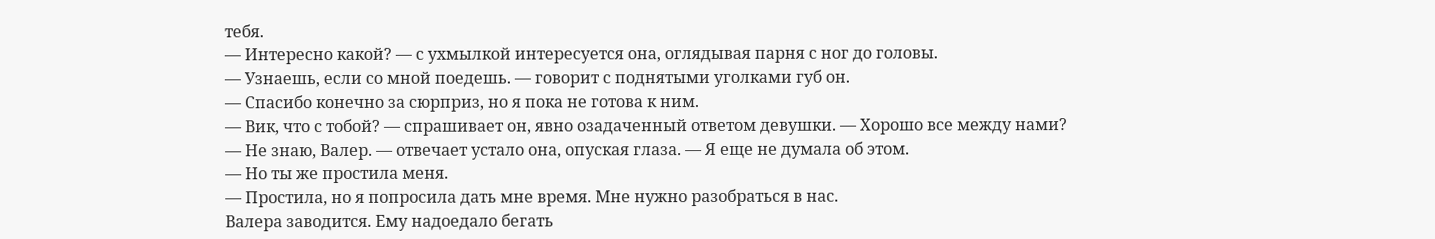тебя.
— Интересно какой? — с ухмылкой интересуется она, оглядывая парня с ног до головы.
— Узнаешь, если со мной поедешь. — говорит с поднятыми уголками губ он.
— Спасибо конечно за сюрприз, но я пока не готова к ним.
— Вик, что с тобой? — спрашивает он, явно озадаченный ответом девушки. — Хорошо все между нами?
— Не знаю, Валер. — отвечает устало она, опуская глаза. — Я еще не думала об этом.
— Но ты же простила меня.
— Простила, но я попросила дать мне время. Мне нужно разобраться в нас.
Валера заводится. Ему надоедало бегать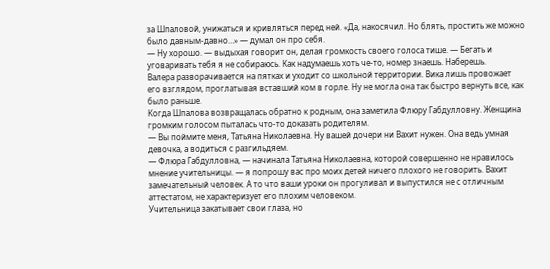за Шпаловой, унижаться и кривляться перед ней. «Да, накосячил. Но блять, простить же можно было давным-давно…» — думал он про себя.
— Ну хорошо. — выдыхая говорит он, делая громкость своего голоса тише. — Бегать и уговаривать тебя я не собираюсь. Как надумаешь хоть че-то, номер знаешь. Наберешь.
Валера разворачивается на пятках и уходит со школьной территории. Вика лишь провожает его взглядом, проглатывая вставший ком в горле. Ну не могла она так быстро вернуть все, как было раньше.
Когда Шпалова возвращалась обратно к родным, она заметила Флюру Габдулловну. Женщина громким голосом пыталась что-то доказать родителям.
— Вы поймите меня, Татьяна Николаевна. Ну вашей дочери ни Вахит нужен. Она ведь умная девочка, а водиться с разгильдяем.
— Флюра Габдулловна, — начинала Татьяна Николаевна, которой совершенно не нравилось мнение учительницы. — я попрошу вас про моих детей ничего плохого не говорить. Вахит замечательный человек. А то что ваши уроки он прогуливал и выпустился не с отличным аттестатом, не характеризует его плохим человеком.
Учительница закатывает свои глаза, но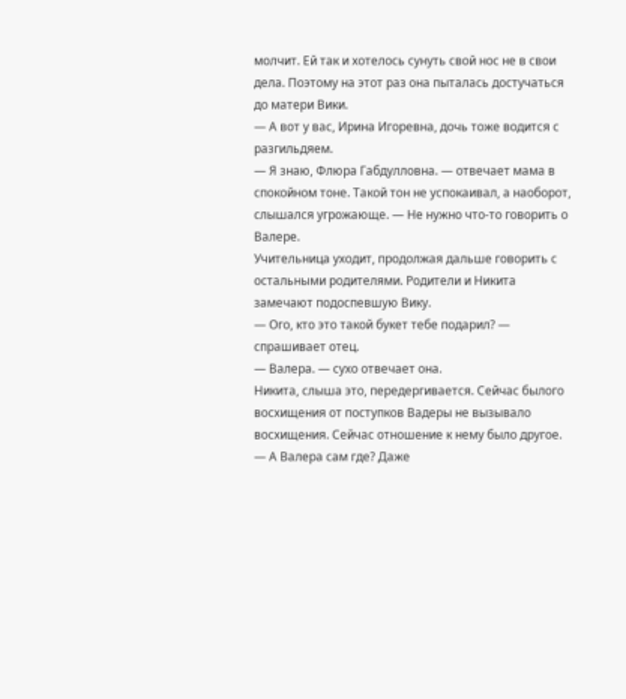молчит. Ей так и хотелось сунуть свой нос не в свои дела. Поэтому на этот раз она пыталась достучаться до матери Вики.
— А вот у вас, Ирина Игоревна, дочь тоже водится с разгильдяем.
— Я знаю, Флюра Габдулловна. — отвечает мама в спокойном тоне. Такой тон не успокаивал, а наоборот, слышался угрожающе. — Не нужно что-то говорить о Валере.
Учительница уходит, продолжая дальше говорить с остальными родителями. Родители и Никита замечают подоспевшую Вику.
— Ого, кто это такой букет тебе подарил? — спрашивает отец.
— Валера. — сухо отвечает она.
Никита, слыша это, передергивается. Сейчас былого восхищения от поступков Вадеры не вызывало восхищения. Сейчас отношение к нему было другое.
— А Валера сам где? Даже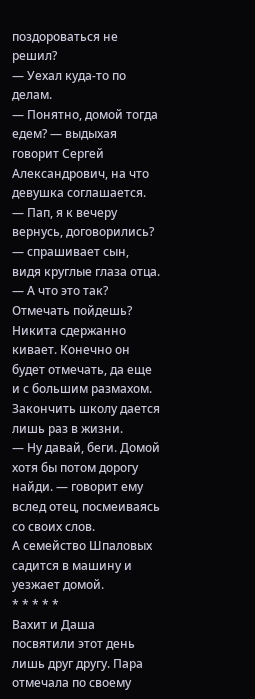поздороваться не решил?
— Уехал куда-то по делам.
— Понятно, домой тогда едем? — выдыхая говорит Сергей Александрович, на что девушка соглашается.
— Пап, я к вечеру вернусь, договорились? — спрашивает сын, видя круглые глаза отца.
— А что это так? Отмечать пойдешь?
Никита сдержанно кивает. Конечно он будет отмечать, да еще и с большим размахом. Закончить школу дается лишь раз в жизни.
— Ну давай, беги. Домой хотя бы потом дорогу найди. — говорит ему вслед отец, посмеиваясь со своих слов.
А семейство Шпаловых садится в машину и уезжает домой.
* * * * *
Вахит и Даша посвятили этот день лишь друг другу. Пара отмечала по своему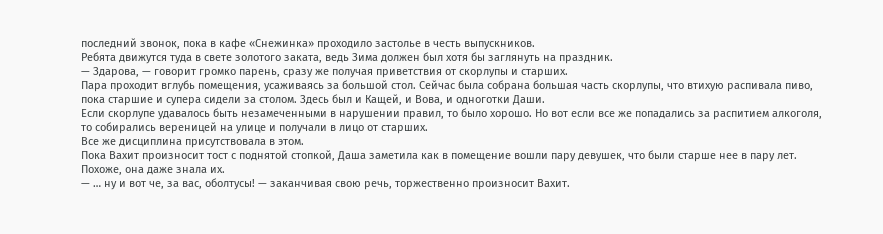последний звонок, пока в кафе «Снежинка» проходило застолье в честь выпускников.
Ребята движутся туда в свете золотого заката, ведь Зима должен был хотя бы заглянуть на праздник.
— Здарова, — говорит громко парень, сразу же получая приветствия от скорлупы и старших.
Пара проходит вглубь помещения, усаживаясь за большой стол. Сейчас была собрана большая часть скорлупы, что втихую распивала пиво, пока старшие и супера сидели за столом. Здесь был и Кащей, и Вова, и одноготки Даши.
Если скорлупе удавалось быть незамеченными в нарушении правил, то было хорошо. Но вот если все же попадались за распитием алкоголя, то собирались вереницей на улице и получали в лицо от старших.
Все же дисциплина присутствовала в этом.
Пока Вахит произносит тост с поднятой стопкой, Даша заметила как в помещение вошли пару девушек, что были старше нее в пару лет. Похоже, она даже знала их.
— … ну и вот че, за вас, оболтусы! — заканчивая свою речь, торжественно произносит Вахит.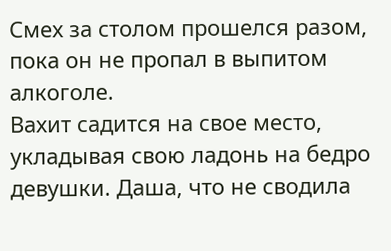Смех за столом прошелся разом, пока он не пропал в выпитом алкоголе.
Вахит садится на свое место, укладывая свою ладонь на бедро девушки. Даша, что не сводила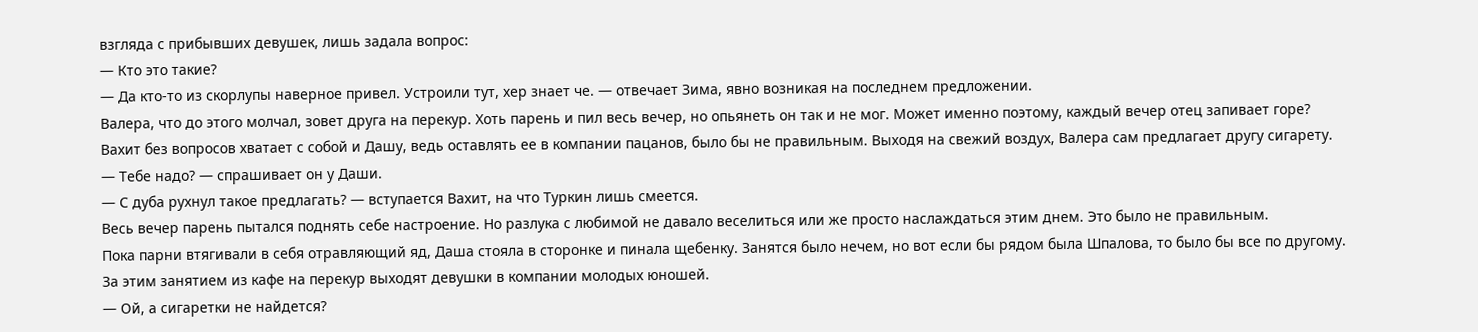взгляда с прибывших девушек, лишь задала вопрос:
— Кто это такие?
— Да кто-то из скорлупы наверное привел. Устроили тут, хер знает че. — отвечает Зима, явно возникая на последнем предложении.
Валера, что до этого молчал, зовет друга на перекур. Хоть парень и пил весь вечер, но опьянеть он так и не мог. Может именно поэтому, каждый вечер отец запивает горе?
Вахит без вопросов хватает с собой и Дашу, ведь оставлять ее в компании пацанов, было бы не правильным. Выходя на свежий воздух, Валера сам предлагает другу сигарету.
— Тебе надо? — спрашивает он у Даши.
— С дуба рухнул такое предлагать? — вступается Вахит, на что Туркин лишь смеется.
Весь вечер парень пытался поднять себе настроение. Но разлука с любимой не давало веселиться или же просто наслаждаться этим днем. Это было не правильным.
Пока парни втягивали в себя отравляющий яд, Даша стояла в сторонке и пинала щебенку. Занятся было нечем, но вот если бы рядом была Шпалова, то было бы все по другому. За этим занятием из кафе на перекур выходят девушки в компании молодых юношей.
— Ой, а сигаретки не найдется?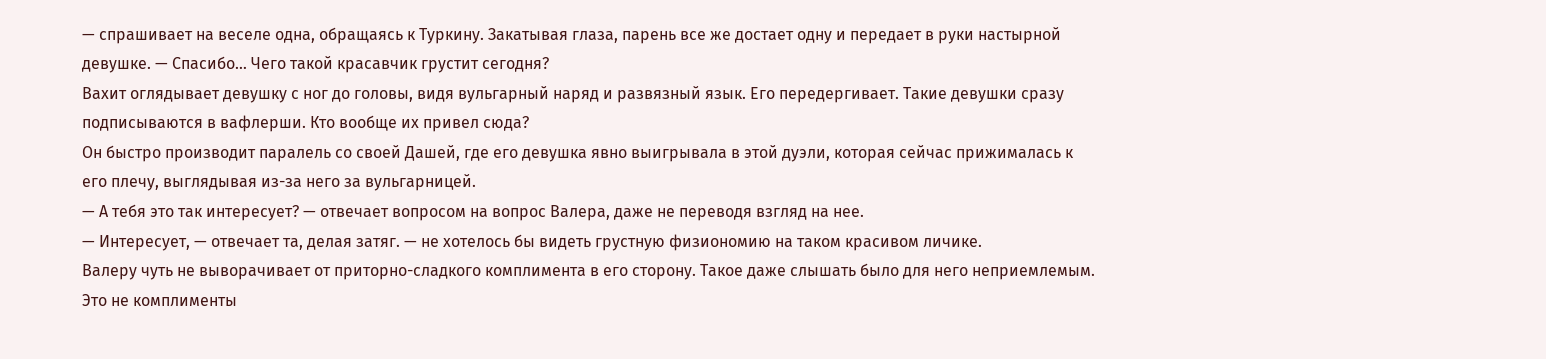— спрашивает на веселе одна, обращаясь к Туркину. Закатывая глаза, парень все же достает одну и передает в руки настырной девушке. — Спасибо… Чего такой красавчик грустит сегодня?
Вахит оглядывает девушку с ног до головы, видя вульгарный наряд и развязный язык. Его передергивает. Такие девушки сразу подписываются в вафлерши. Кто вообще их привел сюда?
Он быстро производит паралель со своей Дашей, где его девушка явно выигрывала в этой дуэли, которая сейчас прижималась к его плечу, выглядывая из-за него за вульгарницей.
— А тебя это так интересует? — отвечает вопросом на вопрос Валера, даже не переводя взгляд на нее.
— Интересует, — отвечает та, делая затяг. — не хотелось бы видеть грустную физиономию на таком красивом личике.
Валеру чуть не выворачивает от приторно-сладкого комплимента в его сторону. Такое даже слышать было для него неприемлемым. Это не комплименты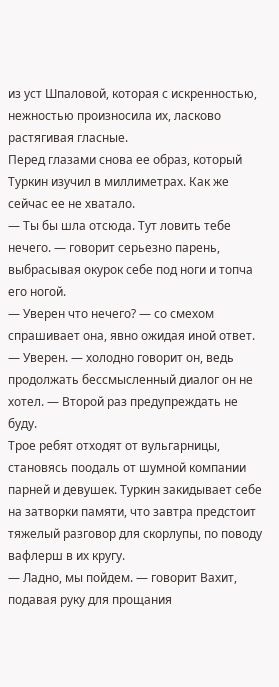из уст Шпаловой, которая с искренностью, нежностью произносила их, ласково растягивая гласные.
Перед глазами снова ее образ, который Туркин изучил в миллиметрах. Как же сейчас ее не хватало.
— Ты бы шла отсюда. Тут ловить тебе нечего. — говорит серьезно парень, выбрасывая окурок себе под ноги и топча его ногой.
— Уверен что нечего? — со смехом спрашивает она, явно ожидая иной ответ.
— Уверен. — холодно говорит он, ведь продолжать бессмысленный диалог он не хотел. — Второй раз предупреждать не буду.
Трое ребят отходят от вульгарницы, становясь поодаль от шумной компании парней и девушек. Туркин закидывает себе на затворки памяти, что завтра предстоит тяжелый разговор для скорлупы, по поводу вафлерш в их кругу.
— Ладно, мы пойдем. — говорит Вахит, подавая руку для прощания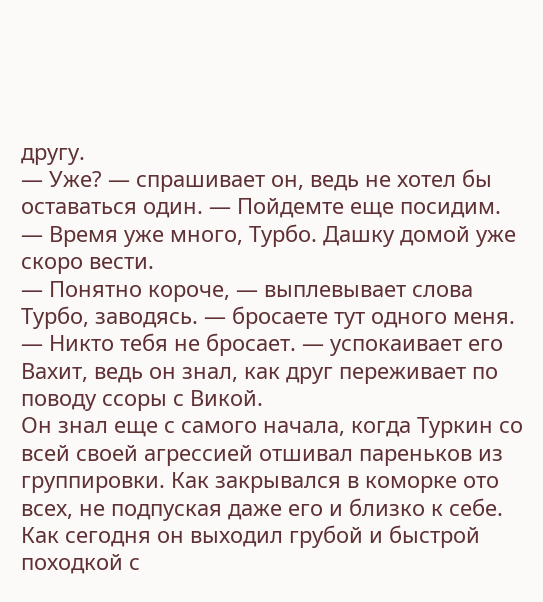другу.
— Уже? — спрашивает он, ведь не хотел бы оставаться один. — Пойдемте еще посидим.
— Время уже много, Турбо. Дашку домой уже скоро вести.
— Понятно короче, — выплевывает слова Турбо, заводясь. — бросаете тут одного меня.
— Никто тебя не бросает. — успокаивает его Вахит, ведь он знал, как друг переживает по поводу ссоры с Викой.
Он знал еще с самого начала, когда Туркин со всей своей агрессией отшивал пареньков из группировки. Как закрывался в коморке ото всех, не подпуская даже его и близко к себе. Как сегодня он выходил грубой и быстрой походкой с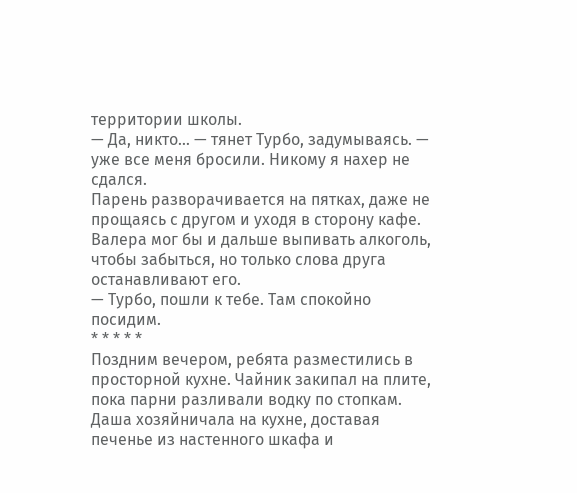территории школы.
— Да, никто… — тянет Турбо, задумываясь. — уже все меня бросили. Никому я нахер не сдался.
Парень разворачивается на пятках, даже не прощаясь с другом и уходя в сторону кафе. Валера мог бы и дальше выпивать алкоголь, чтобы забыться, но только слова друга останавливают его.
— Турбо, пошли к тебе. Там спокойно посидим.
* * * * *
Поздним вечером, ребята разместились в просторной кухне. Чайник закипал на плите, пока парни разливали водку по стопкам. Даша хозяйничала на кухне, доставая печенье из настенного шкафа и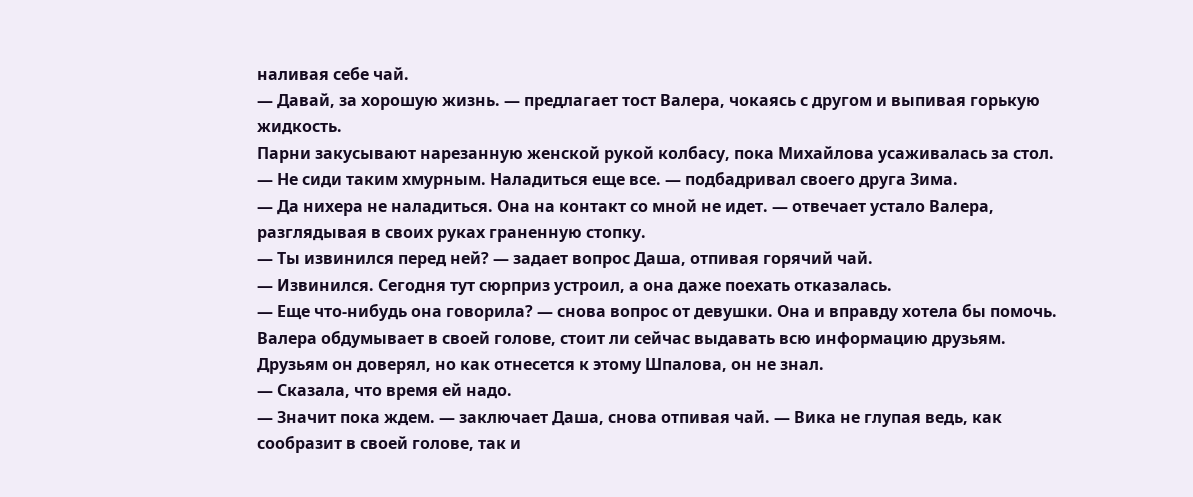наливая себе чай.
— Давай, за хорошую жизнь. — предлагает тост Валера, чокаясь с другом и выпивая горькую жидкость.
Парни закусывают нарезанную женской рукой колбасу, пока Михайлова усаживалась за стол.
— Не сиди таким хмурным. Наладиться еще все. — подбадривал своего друга Зима.
— Да нихера не наладиться. Она на контакт со мной не идет. — отвечает устало Валера, разглядывая в своих руках граненную стопку.
— Ты извинился перед ней? — задает вопрос Даша, отпивая горячий чай.
— Извинился. Сегодня тут сюрприз устроил, а она даже поехать отказалась.
— Еще что-нибудь она говорила? — снова вопрос от девушки. Она и вправду хотела бы помочь.
Валера обдумывает в своей голове, стоит ли сейчас выдавать всю информацию друзьям. Друзьям он доверял, но как отнесется к этому Шпалова, он не знал.
— Сказала, что время ей надо.
— Значит пока ждем. — заключает Даша, снова отпивая чай. — Вика не глупая ведь, как сообразит в своей голове, так и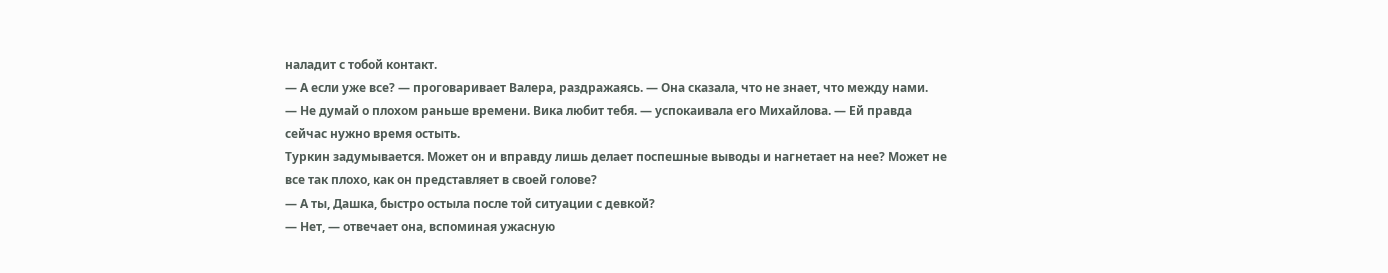наладит с тобой контакт.
— А если уже все? — проговаривает Валера, раздражаясь. — Она сказала, что не знает, что между нами.
— Не думай о плохом раньше времени. Вика любит тебя. — успокаивала его Михайлова. — Ей правда сейчас нужно время остыть.
Туркин задумывается. Может он и вправду лишь делает поспешные выводы и нагнетает на нее? Может не все так плохо, как он представляет в своей голове?
— А ты, Дашка, быстро остыла после той ситуации с девкой?
— Нет, — отвечает она, вспоминая ужасную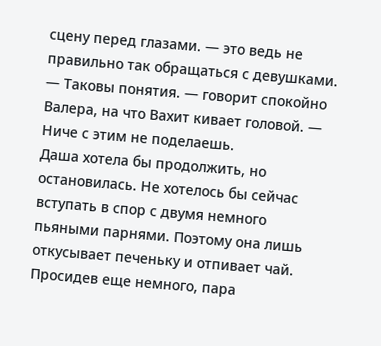сцену перед глазами. — это ведь не правильно так обращаться с девушками.
— Таковы понятия. — говорит спокойно Валера, на что Вахит кивает головой. — Ниче с этим не поделаешь.
Даша хотела бы продолжить, но остановилась. Не хотелось бы сейчас вступать в спор с двумя немного пьяными парнями. Поэтому она лишь откусывает печеньку и отпивает чай.
Просидев еще немного, пара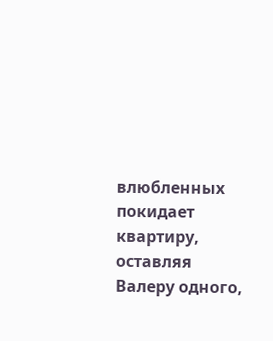влюбленных покидает квартиру, оставляя Валеру одного,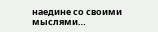наедине со своими мыслями…